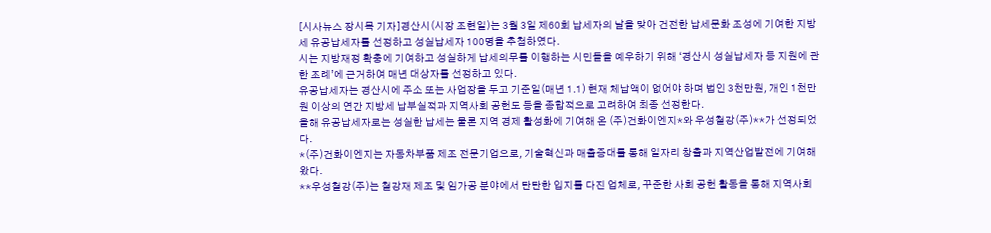[시사뉴스 장시목 기자]경산시(시장 조현일)는 3월 3일 제60회 납세자의 날을 맞아 건전한 납세문화 조성에 기여한 지방세 유공납세자를 선정하고 성실납세자 100명을 추첨하였다.
시는 지방재정 확충에 기여하고 성실하게 납세의무를 이행하는 시민들을 예우하기 위해 ‘경산시 성실납세자 등 지원에 관한 조례’에 근거하여 매년 대상자를 선정하고 있다.
유공납세자는 경산시에 주소 또는 사업장을 두고 기준일(매년 1.1) 현재 체납액이 없어야 하며 법인 3천만원, 개인 1천만원 이상의 연간 지방세 납부실적과 지역사회 공헌도 등을 종합적으로 고려하여 최종 선정한다.
올해 유공납세자로는 성실한 납세는 물론 지역 경제 활성화에 기여해 온 (주)건화이엔지*와 우성철강(주)**가 선정되었다.
*(주)건화이엔지는 자동차부품 제조 전문기업으로, 기술혁신과 매출증대를 통해 일자리 창출과 지역산업발전에 기여해 왔다.
**우성철강(주)는 철강재 제조 및 임가공 분야에서 탄탄한 입지를 다진 업체로, 꾸준한 사회 공헌 활동을 통해 지역사회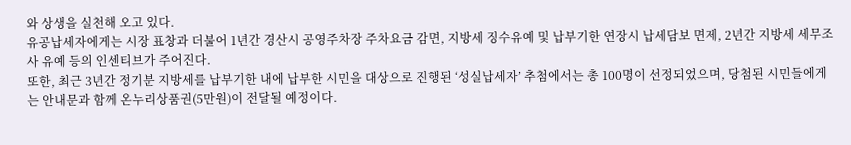와 상생을 실천해 오고 있다.
유공납세자에게는 시장 표창과 더불어 1년간 경산시 공영주차장 주차요금 감면, 지방세 징수유예 및 납부기한 연장시 납세담보 면제, 2년간 지방세 세무조사 유예 등의 인센티브가 주어진다.
또한, 최근 3년간 정기분 지방세를 납부기한 내에 납부한 시민을 대상으로 진행된 ‘성실납세자’ 추첨에서는 총 100명이 선정되었으며, 당첨된 시민들에게는 안내문과 함께 온누리상품권(5만원)이 전달될 예정이다.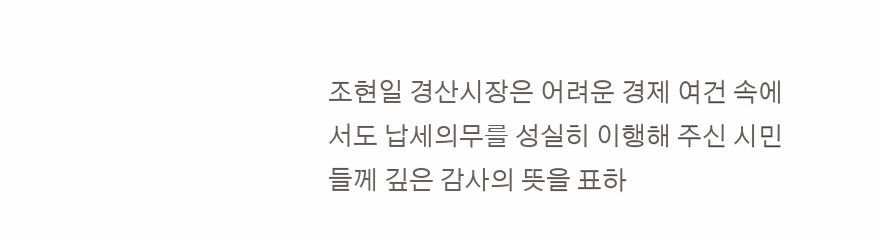조현일 경산시장은 어려운 경제 여건 속에서도 납세의무를 성실히 이행해 주신 시민들께 깊은 감사의 뜻을 표하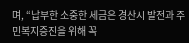며, “납부한 소중한 세금은 경산시 발전과 주민복지증진을 위해 꼭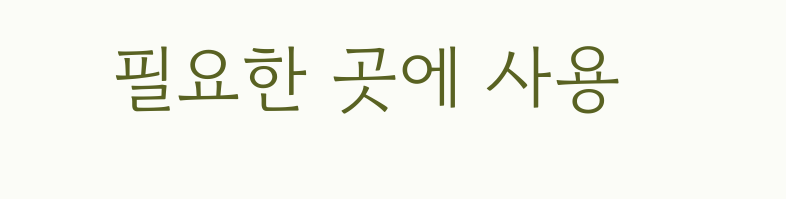필요한 곳에 사용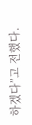하겠다”고 전했다.